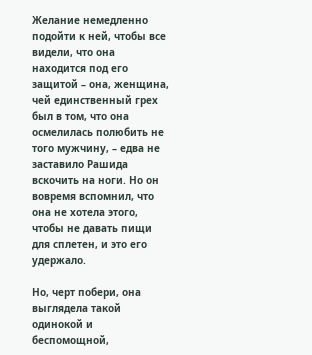Желание немедленно подойти к ней, чтобы все видели, что она находится под его защитой – она, женщина, чей единственный грех был в том, что она осмелилась полюбить не того мужчину, – едва не заставило Рашида вскочить на ноги. Но он вовремя вспомнил, что она не хотела этого, чтобы не давать пищи для сплетен, и это его удержало.

Но, черт побери, она выглядела такой одинокой и беспомощной,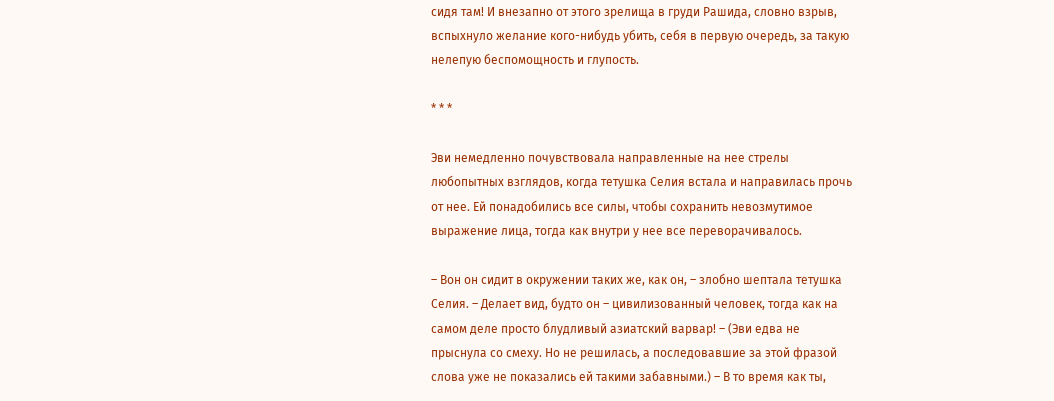сидя там! И внезапно от этого зрелища в груди Рашида, словно взрыв, вспыхнуло желание кого-нибудь убить, себя в первую очередь, за такую нелепую беспомощность и глупость.

* * *

Эви немедленно почувствовала направленные на нее стрелы любопытных взглядов, когда тетушка Селия встала и направилась прочь от нее. Ей понадобились все силы, чтобы сохранить невозмутимое выражение лица, тогда как внутри у нее все переворачивалось.

– Вон он сидит в окружении таких же, как он, – злобно шептала тетушка Селия. – Делает вид, будто он – цивилизованный человек, тогда как на самом деле просто блудливый азиатский варвар! – (Эви едва не прыснула со смеху. Но не решилась, а последовавшие за этой фразой слова уже не показались ей такими забавными.) – В то время как ты,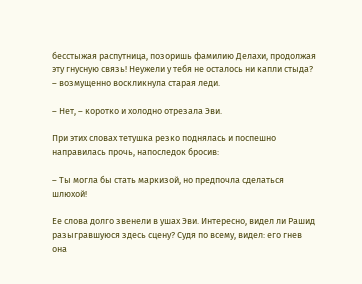бесстыжая распутница, позоришь фамилию Делахи, продолжая эту гнусную связь! Неужели у тебя не осталось ни капли стыда? – возмущенно воскликнула старая леди.

– Нет, – коротко и холодно отрезала Эви.

При этих словах тетушка резко поднялась и поспешно направилась прочь, напоследок бросив:

– Ты могла бы стать маркизой, но предпочла сделаться шлюхой!

Ее слова долго звенели в ушах Эви. Интересно, видел ли Рашид разыгравшуюся здесь сцену? Судя по всему, видел: его гнев она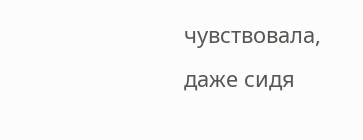чувствовала, даже сидя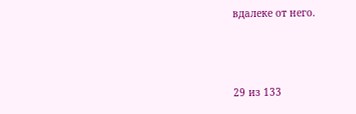вдалеке от него.



29 из 133